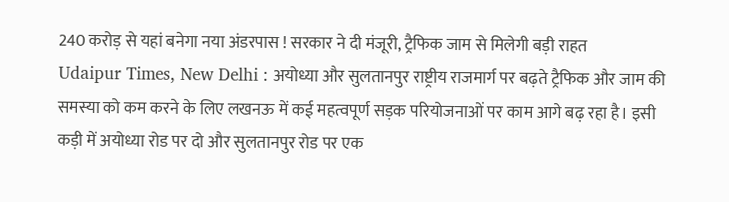240 करोड़ से यहां बनेगा नया अंडरपास ! सरकार ने दी मंजूरी, ट्रैफिक जाम से मिलेगी बड़ी राहत
Udaipur Times, New Delhi : अयोध्या और सुलतानपुर राष्ट्रीय राजमार्ग पर बढ़ते ट्रैफिक और जाम की समस्या को कम करने के लिए लखनऊ में कई महत्वपूर्ण सड़क परियोजनाओं पर काम आगे बढ़ रहा है। इसी कड़ी में अयोध्या रोड पर दो और सुलतानपुर रोड पर एक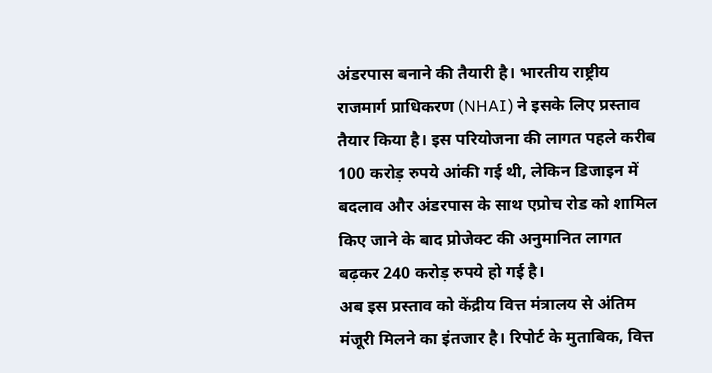अंडरपास बनाने की तैयारी है। भारतीय राष्ट्रीय राजमार्ग प्राधिकरण (NHAI) ने इसके लिए प्रस्ताव तैयार किया है। इस परियोजना की लागत पहले करीब 100 करोड़ रुपये आंकी गई थी, लेकिन डिजाइन में बदलाव और अंडरपास के साथ एप्रोच रोड को शामिल किए जाने के बाद प्रोजेक्ट की अनुमानित लागत बढ़कर 240 करोड़ रुपये हो गई है।
अब इस प्रस्ताव को केंद्रीय वित्त मंत्रालय से अंतिम मंजूरी मिलने का इंतजार है। रिपोर्ट के मुताबिक, वित्त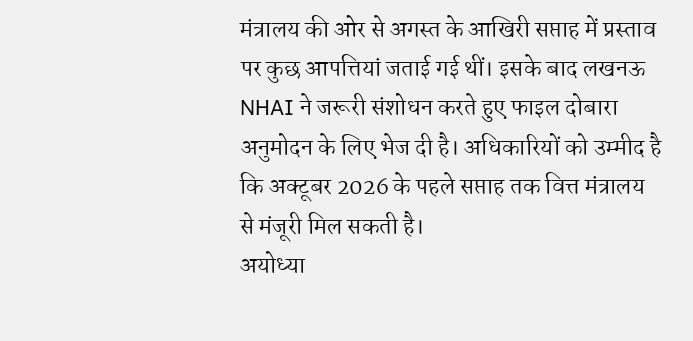मंत्रालय की ओर से अगस्त के आखिरी सप्ताह में प्रस्ताव पर कुछ आपत्तियां जताई गई थीं। इसके बाद लखनऊ NHAI ने जरूरी संशोधन करते हुए फाइल दोबारा अनुमोदन के लिए भेज दी है। अधिकारियों को उम्मीद है कि अक्टूबर 2026 के पहले सप्ताह तक वित्त मंत्रालय से मंजूरी मिल सकती है।
अयोध्या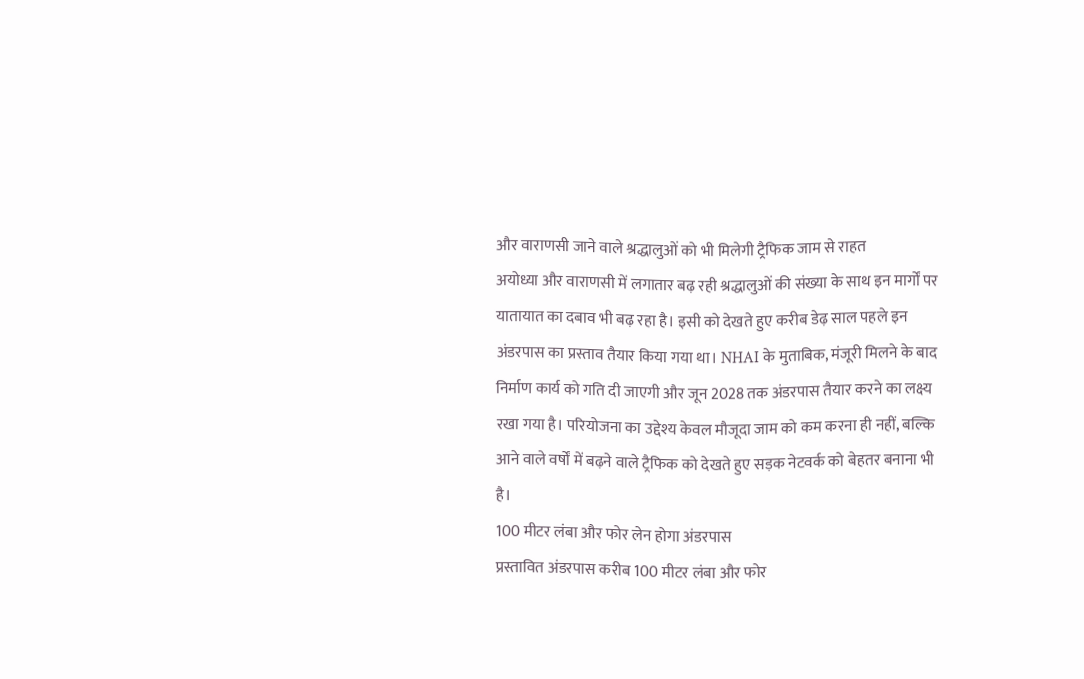और वाराणसी जाने वाले श्रद्धालुओं को भी मिलेगी ट्रैफिक जाम से राहत
अयोध्या और वाराणसी में लगातार बढ़ रही श्रद्धालुओं की संख्या के साथ इन मार्गों पर यातायात का दबाव भी बढ़ रहा है। इसी को देखते हुए करीब डेढ़ साल पहले इन अंडरपास का प्रस्ताव तैयार किया गया था। NHAI के मुताबिक, मंजूरी मिलने के बाद निर्माण कार्य को गति दी जाएगी और जून 2028 तक अंडरपास तैयार करने का लक्ष्य रखा गया है। परियोजना का उद्देश्य केवल मौजूदा जाम को कम करना ही नहीं, बल्कि आने वाले वर्षों में बढ़ने वाले ट्रैफिक को देखते हुए सड़क नेटवर्क को बेहतर बनाना भी है।
100 मीटर लंबा और फोर लेन होगा अंडरपास
प्रस्तावित अंडरपास करीब 100 मीटर लंबा और फोर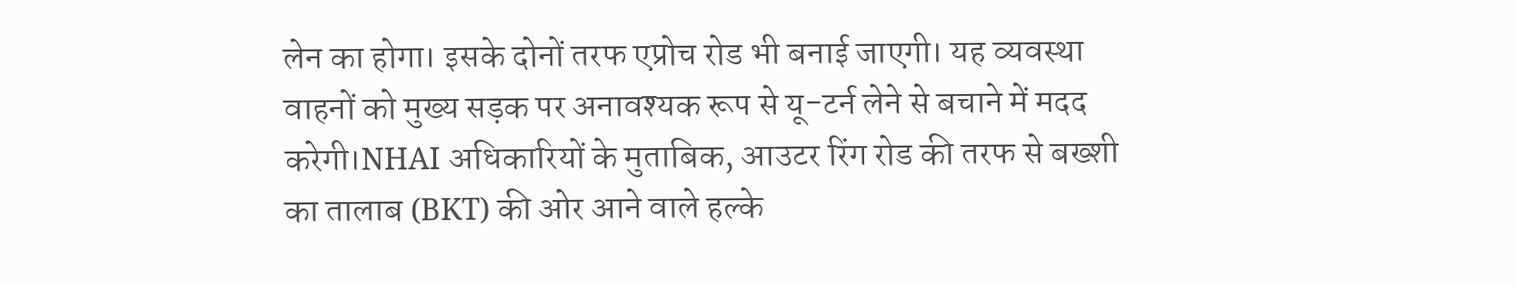लेन का होगा। इसके दोनों तरफ एप्रोच रोड भी बनाई जाएगी। यह व्यवस्था वाहनों को मुख्य सड़क पर अनावश्यक रूप से यू-टर्न लेने से बचाने में मदद करेगी।NHAI अधिकारियों के मुताबिक, आउटर रिंग रोड की तरफ से बख्शी का तालाब (BKT) की ओर आने वाले हल्के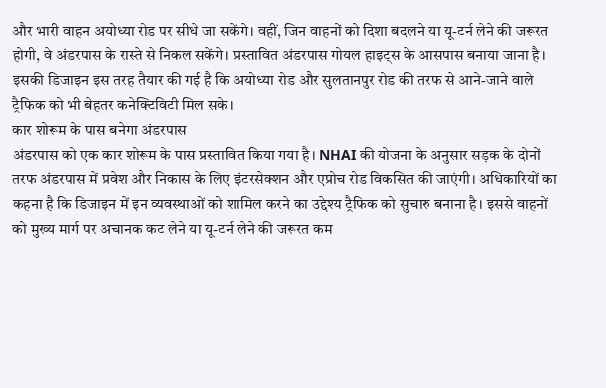और भारी वाहन अयोध्या रोड पर सीधे जा सकेंगे। वहीं, जिन वाहनों को दिशा बदलने या यू-टर्न लेने की जरूरत होगी, वे अंडरपास के रास्ते से निकल सकेंगे। प्रस्तावित अंडरपास गोयल हाइट्स के आसपास बनाया जाना है। इसकी डिजाइन इस तरह तैयार की गई है कि अयोध्या रोड और सुलतानपुर रोड की तरफ से आने-जाने वाले ट्रैफिक को भी बेहतर कनेक्टिविटी मिल सके।
कार शोरूम के पास बनेगा अंडरपास
अंडरपास को एक कार शोरूम के पास प्रस्तावित किया गया है। NHAI की योजना के अनुसार सड़क के दोनों तरफ अंडरपास में प्रवेश और निकास के लिए इंटरसेक्शन और एप्रोच रोड विकसित की जाएंगी। अधिकारियों का कहना है कि डिजाइन में इन व्यवस्थाओं को शामिल करने का उद्देश्य ट्रैफिक को सुचारु बनाना है। इससे वाहनों को मुख्य मार्ग पर अचानक कट लेने या यू-टर्न लेने की जरूरत कम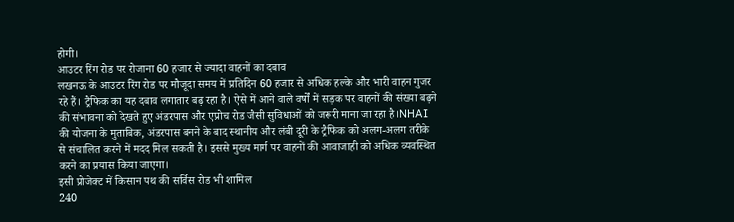होगी।
आउटर रिंग रोड पर रोजाना 60 हजार से ज्यादा वाहनों का दबाव
लखनऊ के आउटर रिंग रोड पर मौजूदा समय में प्रतिदिन 60 हजार से अधिक हल्के और भारी वाहन गुजर रहे हैं। ट्रैफिक का यह दबाव लगातार बढ़ रहा है। ऐसे में आने वाले वर्षों में सड़क पर वाहनों की संख्या बढ़ने की संभावना को देखते हुए अंडरपास और एप्रोच रोड जैसी सुविधाओं को जरूरी माना जा रहा है।NHAI की योजना के मुताबिक, अंडरपास बनने के बाद स्थानीय और लंबी दूरी के ट्रैफिक को अलग-अलग तरीके से संचालित करने में मदद मिल सकती है। इससे मुख्य मार्ग पर वाहनों की आवाजाही को अधिक व्यवस्थित करने का प्रयास किया जाएगा।
इसी प्रोजेक्ट में किसान पथ की सर्विस रोड भी शामिल
240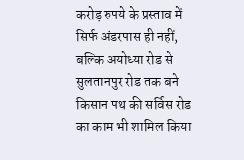करोड़ रुपये के प्रस्ताव में सिर्फ अंडरपास ही नहीं, बल्कि अयोध्या रोड से सुलतानपुर रोड तक बने किसान पथ की सर्विस रोड का काम भी शामिल किया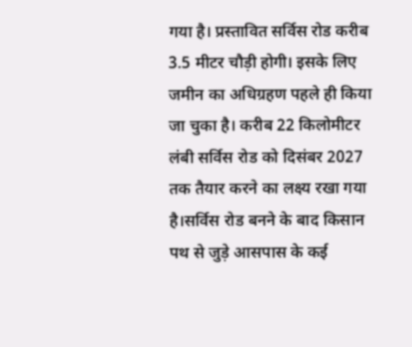गया है। प्रस्तावित सर्विस रोड करीब 3.5 मीटर चौड़ी होगी। इसके लिए जमीन का अधिग्रहण पहले ही किया जा चुका है। करीब 22 किलोमीटर लंबी सर्विस रोड को दिसंबर 2027 तक तैयार करने का लक्ष्य रखा गया है।सर्विस रोड बनने के बाद किसान पथ से जुड़े आसपास के कई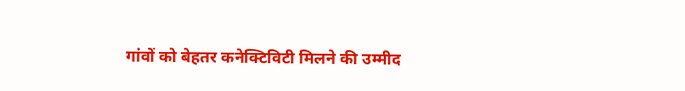गांवों को बेहतर कनेक्टिविटी मिलने की उम्मीद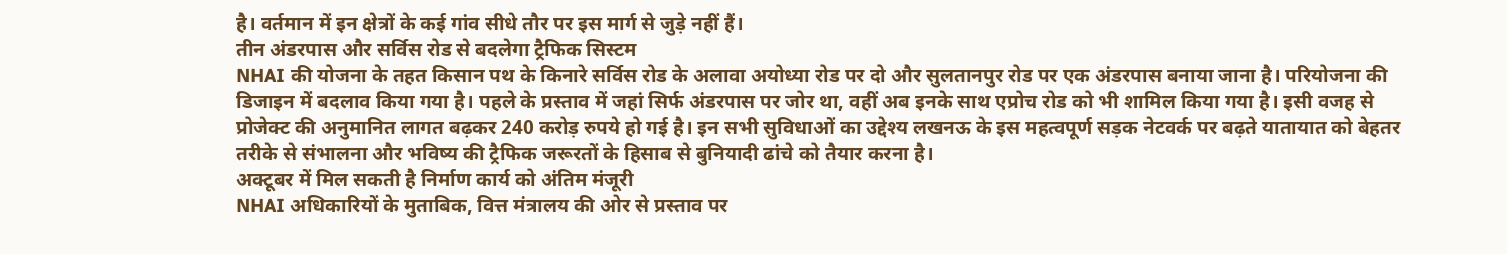है। वर्तमान में इन क्षेत्रों के कई गांव सीधे तौर पर इस मार्ग से जुड़े नहीं हैं।
तीन अंडरपास और सर्विस रोड से बदलेगा ट्रैफिक सिस्टम
NHAI की योजना के तहत किसान पथ के किनारे सर्विस रोड के अलावा अयोध्या रोड पर दो और सुलतानपुर रोड पर एक अंडरपास बनाया जाना है। परियोजना की डिजाइन में बदलाव किया गया है। पहले के प्रस्ताव में जहां सिर्फ अंडरपास पर जोर था, वहीं अब इनके साथ एप्रोच रोड को भी शामिल किया गया है। इसी वजह से प्रोजेक्ट की अनुमानित लागत बढ़कर 240 करोड़ रुपये हो गई है। इन सभी सुविधाओं का उद्देश्य लखनऊ के इस महत्वपूर्ण सड़क नेटवर्क पर बढ़ते यातायात को बेहतर तरीके से संभालना और भविष्य की ट्रैफिक जरूरतों के हिसाब से बुनियादी ढांचे को तैयार करना है।
अक्टूबर में मिल सकती है निर्माण कार्य को अंतिम मंजूरी
NHAI अधिकारियों के मुताबिक, वित्त मंत्रालय की ओर से प्रस्ताव पर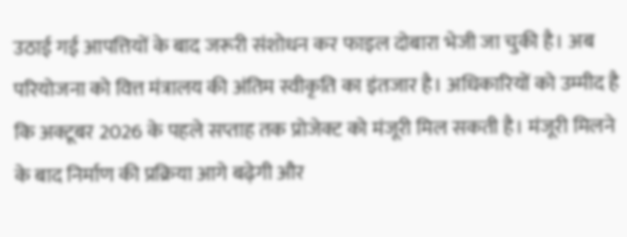उठाई गई आपत्तियों के बाद जरूरी संशोधन कर फाइल दोबारा भेजी जा चुकी है। अब परियोजना को वित्त मंत्रालय की अंतिम स्वीकृति का इंतजार है। अधिकारियों को उम्मीद है कि अक्टूबर 2026 के पहले सप्ताह तक प्रोजेक्ट को मंजूरी मिल सकती है। मंजूरी मिलने के बाद निर्माण की प्रक्रिया आगे बढ़ेगी और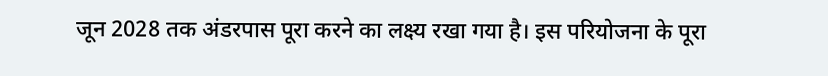जून 2028 तक अंडरपास पूरा करने का लक्ष्य रखा गया है। इस परियोजना के पूरा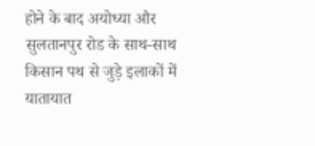होने के बाद अयोध्या और सुलतानपुर रोड के साथ-साथ किसान पथ से जुड़े इलाकों में यातायात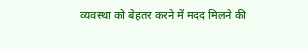व्यवस्था को बेहतर करने में मदद मिलने की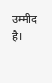उम्मीद है।